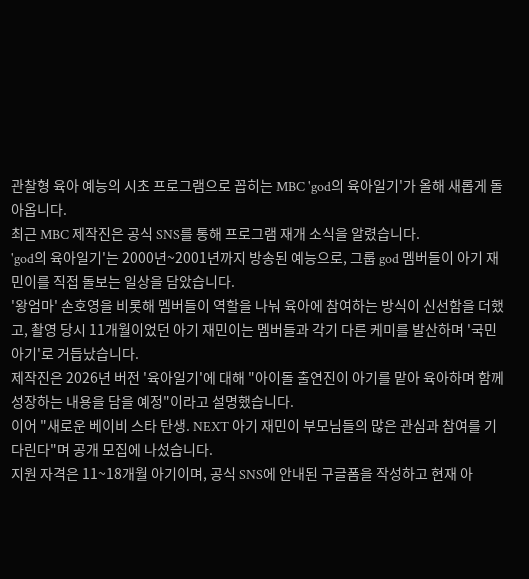관찰형 육아 예능의 시초 프로그램으로 꼽히는 MBC 'god의 육아일기'가 올해 새롭게 돌아옵니다.
최근 MBC 제작진은 공식 SNS를 통해 프로그램 재개 소식을 알렸습니다.
'god의 육아일기'는 2000년~2001년까지 방송된 예능으로, 그룹 god 멤버들이 아기 재민이를 직접 돌보는 일상을 담았습니다.
'왕엄마' 손호영을 비롯해 멤버들이 역할을 나눠 육아에 참여하는 방식이 신선함을 더했고, 촬영 당시 11개월이었던 아기 재민이는 멤버들과 각기 다른 케미를 발산하며 '국민 아기'로 거듭났습니다.
제작진은 2026년 버전 '육아일기'에 대해 "아이돌 출연진이 아기를 맡아 육아하며 함께 성장하는 내용을 담을 예정"이라고 설명했습니다.
이어 "새로운 베이비 스타 탄생. NEXT 아기 재민이 부모님들의 많은 관심과 참여를 기다린다"며 공개 모집에 나섰습니다.
지원 자격은 11~18개월 아기이며, 공식 SNS에 안내된 구글폼을 작성하고 현재 아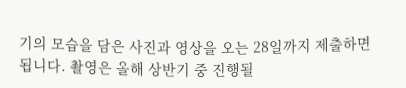기의 모습을 담은 사진과 영상을 오는 28일까지 제출하면 됩니다. 촬영은 올해 상반기 중 진행될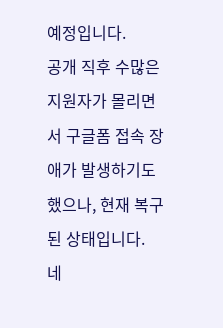예정입니다.
공개 직후 수많은 지원자가 몰리면서 구글폼 접속 장애가 발생하기도 했으나, 현재 복구된 상태입니다.
네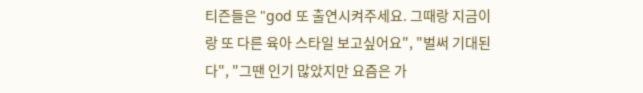티즌들은 "god 또 출연시켜주세요. 그때랑 지금이랑 또 다른 육아 스타일 보고싶어요", "벌써 기대된다", "그땐 인기 많았지만 요즘은 가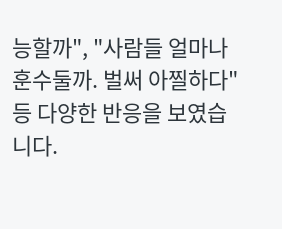능할까", "사람들 얼마나 훈수둘까. 벌써 아찔하다" 등 다양한 반응을 보였습니다.